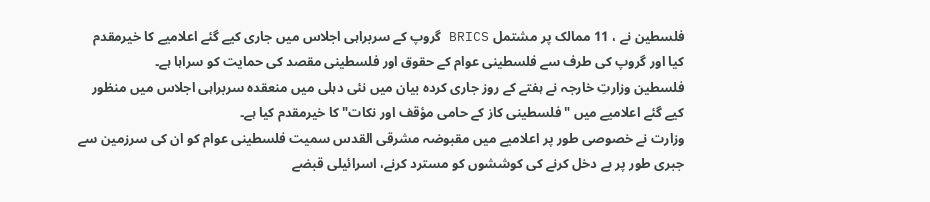فلسطین نے ، 11 ممالک پر مشتمل BRICS گروپ کے سربراہی اجلاس میں جاری کیے گئے اعلامیے کا خیرمقدم کیا اور گروپ کی طرف سے فلسطینی عوام کے حقوق اور فلسطینی مقصد کی حمایت کو سراہا ہے۔
فلسطین وزارتِ خارجہ نے ہفتے کے روز جاری کردہ بیان میں نئی دہلی میں منعقدہ سربراہی اجلاس میں منظور کیے گئے اعلامیے میں "فلسطینی کاز کے حامی مؤقف اور نکات" کا خیرمقدم کیا ہے۔
وزارت نے خصوصی طور پر اعلامیے میں مقبوضہ مشرقی القدس سمیت فلسطینی عوام کو ان کی سرزمین سے جبری طور پر بے دخل کرنے کی کوششوں کو مسترد کرنے، اسرائیلی قبضے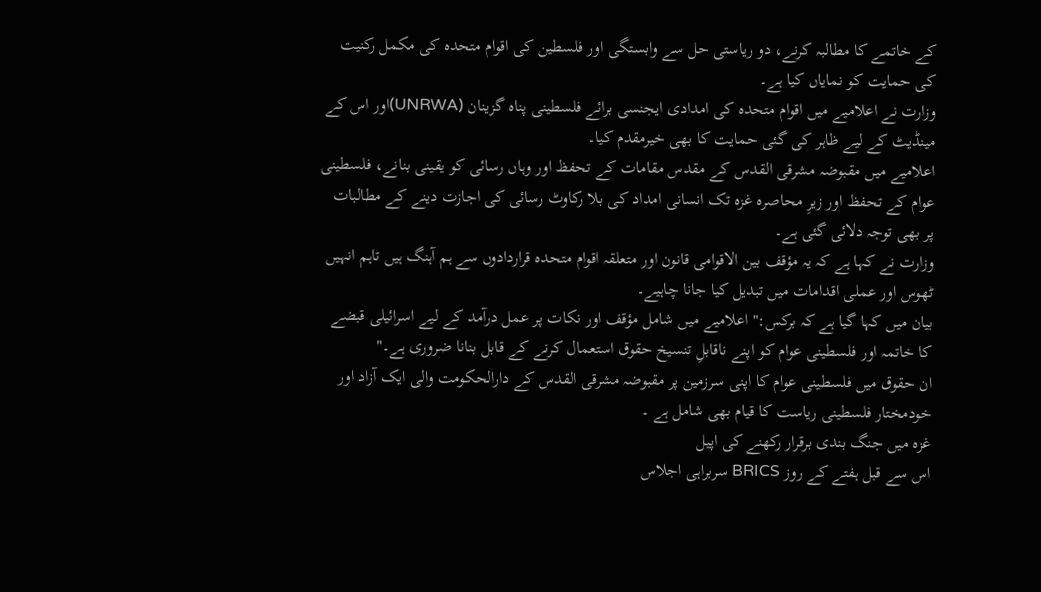کے خاتمے کا مطالبہ کرنے، دو ریاستی حل سے وابستگی اور فلسطین کی اقوام متحدہ کی مکمل رکنیت کی حمایت کو نمایاں کیا ہے۔
وزارت نے اعلامیے میں اقوام متحدہ کی امدادی ایجنسی برائے فلسطینی پناہ گزینان (UNRWA)اور اس کے مینڈیٹ کے لیے ظاہر کی گئی حمایت کا بھی خیرمقدم کیا۔
اعلامیے میں مقبوضہ مشرقی القدس کے مقدس مقامات کے تحفظ اور وہاں رسائی کو یقینی بنانے، فلسطینی عوام کے تحفظ اور زیرِ محاصرہ غزہ تک انسانی امداد کی بلا رکاوٹ رسائی کی اجازت دینے کے مطالبات پر بھی توجہ دلائی گئی ہے۔
وزارت نے کہا ہے کہ یہ مؤقف بین الاقوامی قانون اور متعلقہ اقوام متحدہ قراردادوں سے ہم آہنگ ہیں تاہم انہیں ٹھوس اور عملی اقدامات میں تبدیل کیا جانا چاہیے۔
بیان میں کہا گیا ہے کہ برکس:"اعلامیے میں شامل مؤقف اور نکات پر عمل درآمد کے لیے اسرائیلی قبضے کا خاتمہ اور فلسطینی عوام کو اپنے ناقابلِ تنسیخ حقوق استعمال کرنے کے قابل بنانا ضروری ہے۔"
ان حقوق میں فلسطینی عوام کا اپنی سرزمین پر مقبوضہ مشرقی القدس کے دارالحکومت والی ایک آزاد اور خودمختار فلسطینی ریاست کا قیام بھی شامل ہے ۔
غزہ میں جنگ بندی برقرار رکھنے کی اپیل
اس سے قبل ہفتے کے روز BRICS سربراہی اجلاس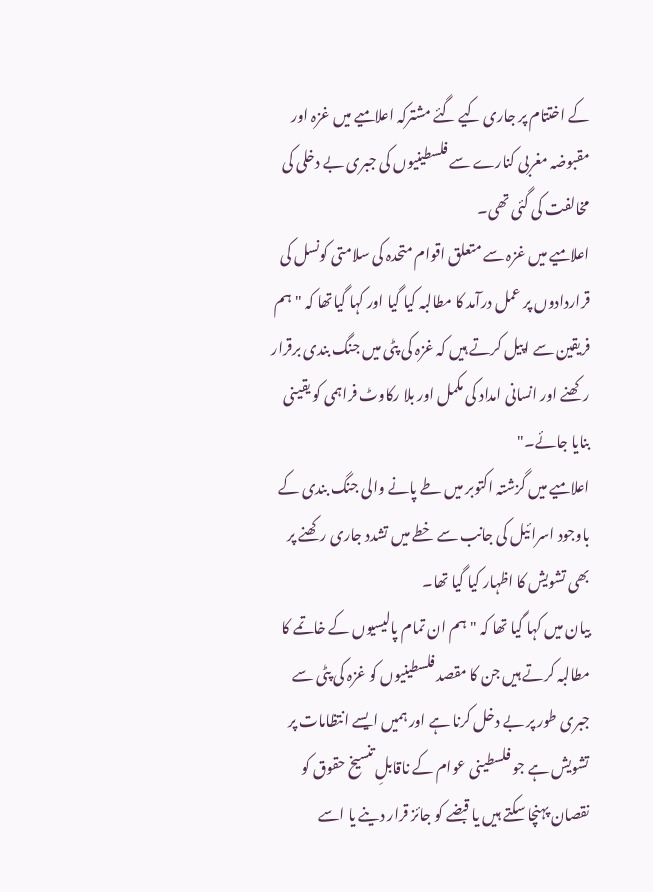کے اختتام پر جاری کیے گئے مشترکہ اعلامیے میں غزہ اور مقبوضہ مغربی کنارے سے فلسطینیوں کی جبری بے دخلی کی مخالفت کی گئی تھی۔
اعلامیے میں غزہ سے متعلق اقوام متحدہ کی سلامتی کونسل کی قراردادوں پر عمل درآمد کا مطالبہ کیا گیا اور کہا گیاتھا کہ "ہم فریقین سے اپیل کرتے ہیں کہ غزہ کی پٹی میں جنگ بندی برقرار رکھنے اور انسانی امداد کی مکمل اور بلا رکاوٹ فراہمی کو یقینی بنایا جائے۔"
اعلامیے میں گزشتہ اکتوبر میں طے پانے والی جنگ بندی کے باوجود اسرائیل کی جانب سے خطے میں تشدد جاری رکھنے پر بھی تشویش کا اظہار کیا گیا تھا۔
بیان میں کہا گیا تھا کہ "ہم ان تمام پالیسیوں کے خاتمے کا مطالبہ کرتے ہیں جن کا مقصد فلسطینیوں کو غزہ کی پٹی سے جبری طور پر بے دخل کرنا ہے اور ہمیں ایسے انتظامات پر تشویش ہے جو فلسطینی عوام کے ناقابلِ تنسیخ حقوق کو نقصان پہنچا سکتے ہیں یا قبضے کو جائز قرار دینے یا اسے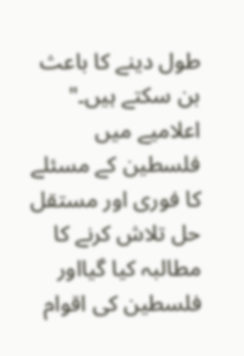طول دینے کا باعث بن سکتے ہیں۔"
اعلامیے میں فلسطین کے مسئلے کا فوری اور مستقل حل تلاش کرنے کا مطالبہ کیا گیااور فلسطین کی اقوام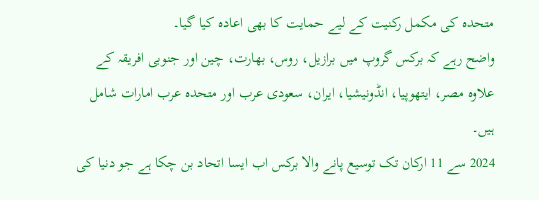متحدہ کی مکمل رکنیت کے لیے حمایت کا بھی اعادہ کیا گیا۔
واضح رہے کہ برکس گروپ میں برازیل، روس، بھارت، چین اور جنوبی افریقہ کے علاوہ مصر، ایتھوپیا، انڈونیشیا، ایران، سعودی عرب اور متحدہ عرب امارات شامل ہیں۔
2024 سے 11 ارکان تک توسیع پانے والا برکس اب ایسا اتحاد بن چکا ہے جو دنیا کی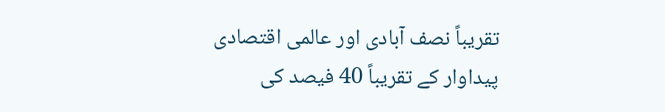تقریباً نصف آبادی اور عالمی اقتصادی پیداوار کے تقریباً 40 فیصد کی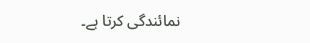نمائندگی کرتا ہے۔